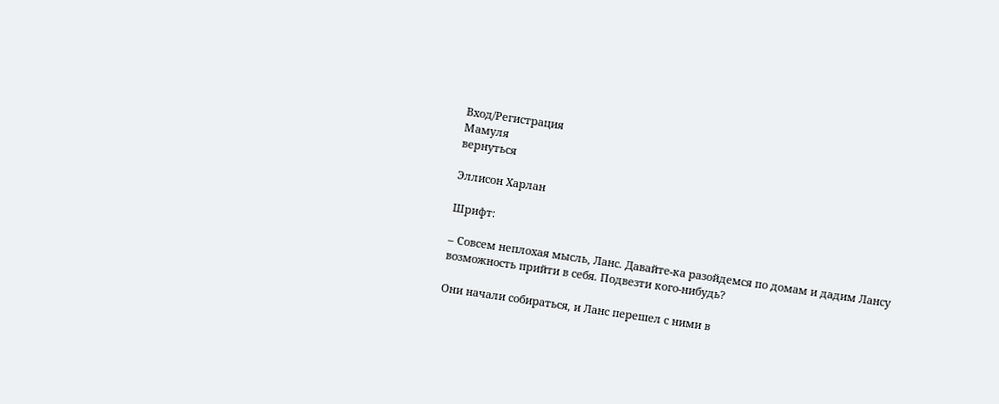Вход/Регистрация
Мамуля
вернуться

Эллисон Харлан

Шрифт:

– Совсем неплохая мысль, Ланс. Давайте-ка разойдемся по домам и дадим Лансу возможность прийти в себя. Подвезти кого-нибудь?

Они начали собираться, и Ланс перешел с ними в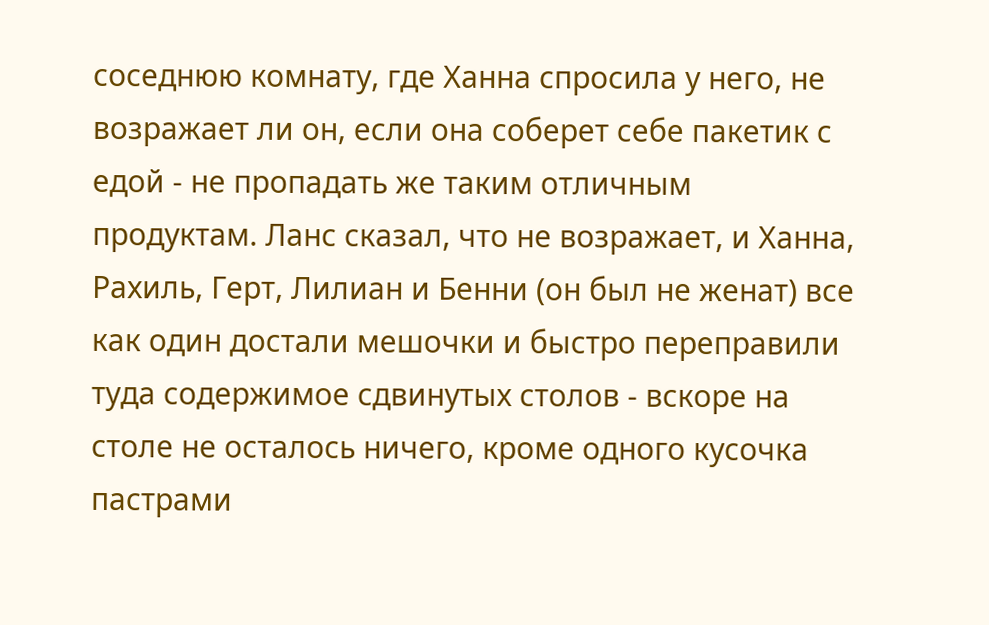соседнюю комнату, где Ханна спросила у него, не возражает ли он, если она соберет себе пакетик с едой - не пропадать же таким отличным продуктам. Ланс сказал, что не возражает, и Ханна, Рахиль, Герт, Лилиан и Бенни (он был не женат) все как один достали мешочки и быстро переправили туда содержимое сдвинутых столов - вскоре на столе не осталось ничего, кроме одного кусочка пастрами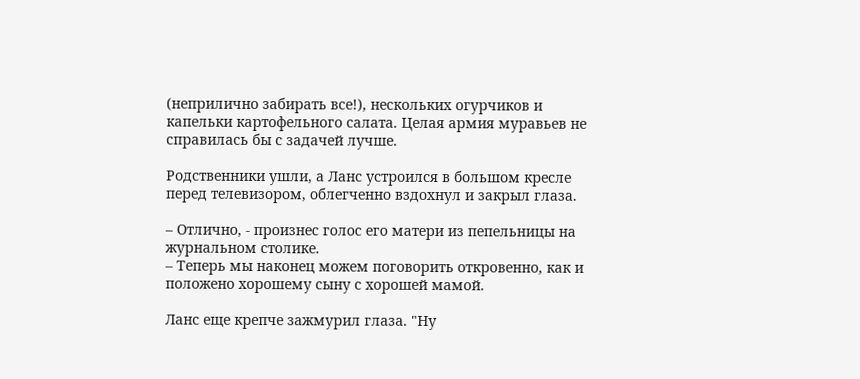(неприлично забирать все!), нескольких огурчиков и капельки картофельного салата. Целая армия муравьев не справилась бы с задачей лучше.

Родственники ушли, а Ланс устроился в большом кресле перед телевизором, облегченно вздохнул и закрыл глаза.

– Отлично, - произнес голос его матери из пепельницы на журнальном столике.
– Теперь мы наконец можем поговорить откровенно, как и положено хорошему сыну с хорошей мамой.

Ланс еще крепче зажмурил глаза. "Ну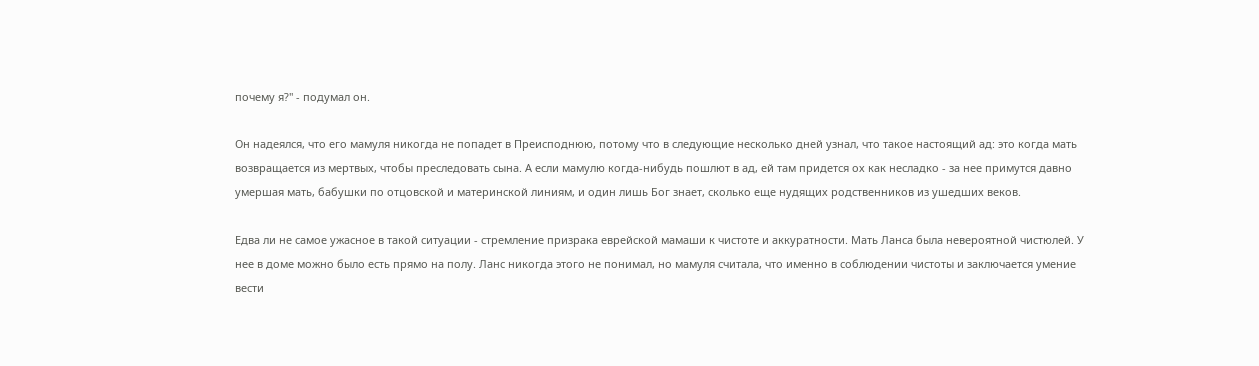почему я?" - подумал он.

Он надеялся, что его мамуля никогда не попадет в Преисподнюю, потому что в следующие несколько дней узнал, что такое настоящий ад: это когда мать возвращается из мертвых, чтобы преследовать сына. А если мамулю когда-нибудь пошлют в ад, ей там придется ох как несладко - за нее примутся давно умершая мать, бабушки по отцовской и материнской линиям, и один лишь Бог знает, сколько еще нудящих родственников из ушедших веков.

Едва ли не самое ужасное в такой ситуации - стремление призрака еврейской мамаши к чистоте и аккуратности. Мать Ланса была невероятной чистюлей. У нее в доме можно было есть прямо на полу. Ланс никогда этого не понимал, но мамуля считала, что именно в соблюдении чистоты и заключается умение вести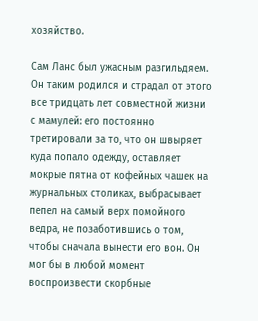хозяйство.

Сам Ланс был ужасным разгильдяем. Он таким родился и страдал от этого все тридцать лет совместной жизни с мамулей: его постоянно третировали за то, что он швыряет куда попало одежду, оставляет мокрые пятна от кофейных чашек на журнальных столиках, выбрасывает пепел на самый верх помойного ведра, не позаботившись о том, чтобы сначала вынести его вон. Он мог бы в любой момент воспроизвести скорбные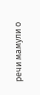речи мамули о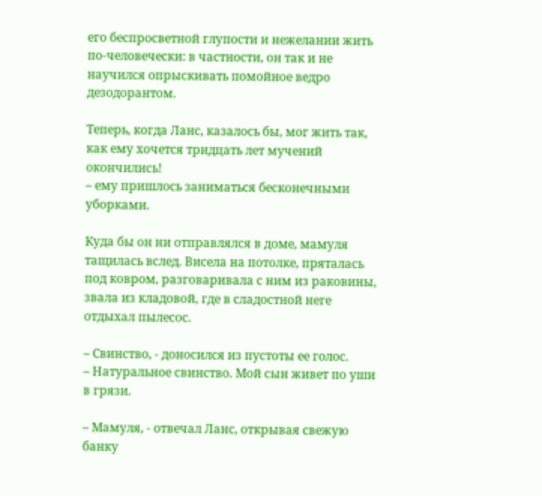его беспросветной глупости и нежелании жить по-человечески: в частности, он так и не научился опрыскивать помойное ведро дезодорантом.

Теперь, когда Ланс, казалось бы, мог жить так, как ему хочется тридцать лет мучений окончились!
– ему пришлось заниматься бесконечными уборками.

Куда бы он ни отправлялся в доме, мамуля тащилась вслед. Висела на потолке, пряталась под ковром, разговаривала с ним из раковины, звала из кладовой, где в сладостной неге отдыхал пылесос.

– Свинство, - доносился из пустоты ее голос.
– Натуральное свинство. Мой сын живет по уши в грязи.

– Мамуля, - отвечал Ланс, открывая свежую банку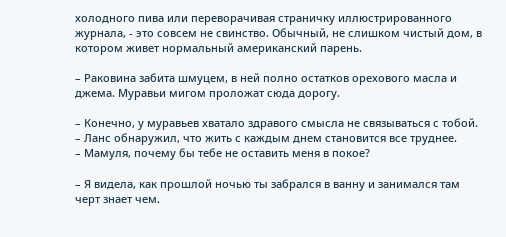холодного пива или переворачивая страничку иллюстрированного журнала, - это совсем не свинство. Обычный, не слишком чистый дом, в котором живет нормальный американский парень.

– Раковина забита шмуцем, в ней полно остатков орехового масла и джема. Муравьи мигом проложат сюда дорогу.

– Конечно, у муравьев хватало здравого смысла не связываться с тобой.
– Ланс обнаружил, что жить с каждым днем становится все труднее.
– Мамуля, почему бы тебе не оставить меня в покое?

– Я видела, как прошлой ночью ты забрался в ванну и занимался там черт знает чем.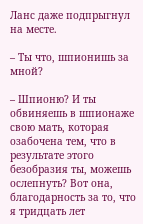Ланс даже подпрыгнул на месте.

– Ты что, шпионишь за мной?

– Шпионю? И ты обвиняешь в шпионаже свою мать, которая озабочена тем, что в результате этого безобразия ты, можешь ослепнуть? Вот она, благодарность за то, что я тридцать лет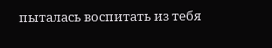пыталась воспитать из тебя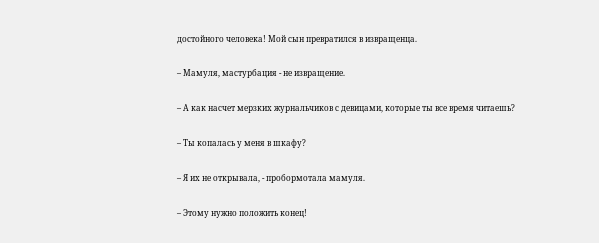достойного человека! Мой сын превратился в извращенца.

– Мамуля, мастурбация - не извращение.

– А как насчет мерзких журнальчиков с девицами, которые ты все время читаешь?

– Ты копалась у меня в шкафу?

– Я их не открывала, - пробормотала мамуля.

– Этому нужно положить конец!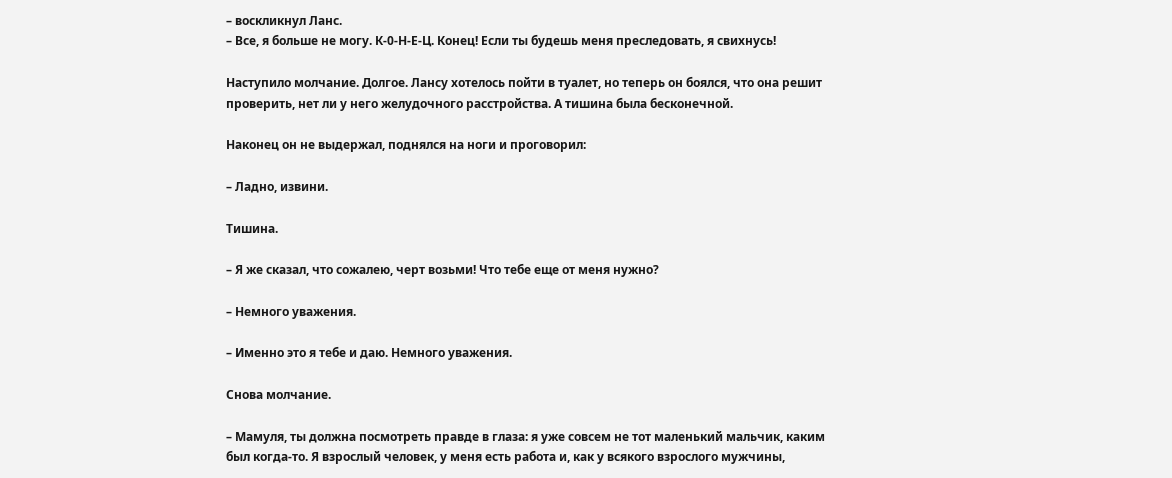– воскликнул Ланс.
– Все, я больше не могу. К-0-Н-Е-Ц. Конец! Если ты будешь меня преследовать, я свихнусь!

Наступило молчание. Долгое. Лансу хотелось пойти в туалет, но теперь он боялся, что она решит проверить, нет ли у него желудочного расстройства. А тишина была бесконечной.

Наконец он не выдержал, поднялся на ноги и проговорил:

– Ладно, извини.

Тишина.

– Я же сказал, что сожалею, черт возьми! Что тебе еще от меня нужно?

– Немного уважения.

– Именно это я тебе и даю. Немного уважения.

Снова молчание.

– Мамуля, ты должна посмотреть правде в глаза: я уже совсем не тот маленький мальчик, каким был когда-то. Я взрослый человек, у меня есть работа и, как у всякого взрослого мужчины,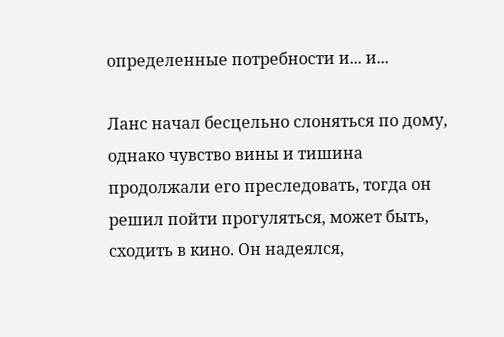определенные потребности и... и...

Ланс начал бесцельно слоняться по дому, однако чувство вины и тишина продолжали его преследовать, тогда он решил пойти прогуляться, может быть, сходить в кино. Он надеялся,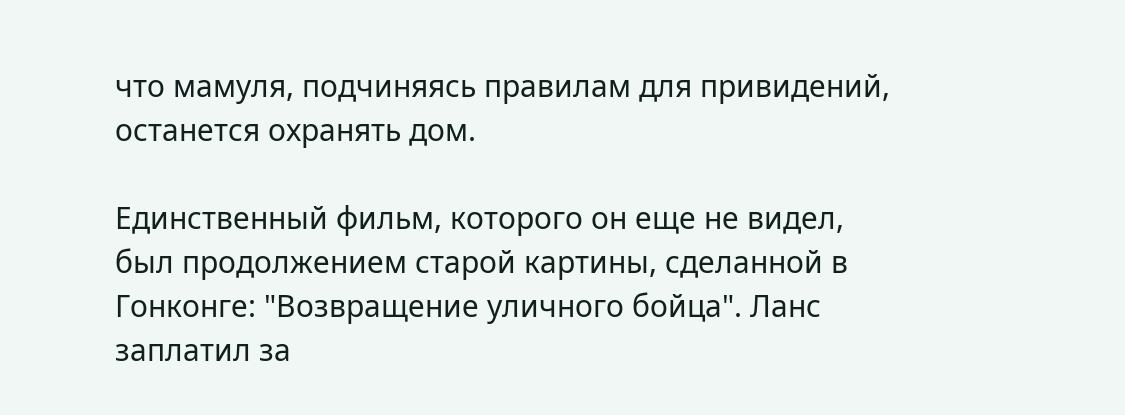что мамуля, подчиняясь правилам для привидений, останется охранять дом.

Единственный фильм, которого он еще не видел, был продолжением старой картины, сделанной в Гонконге: "Возвращение уличного бойца". Ланс заплатил за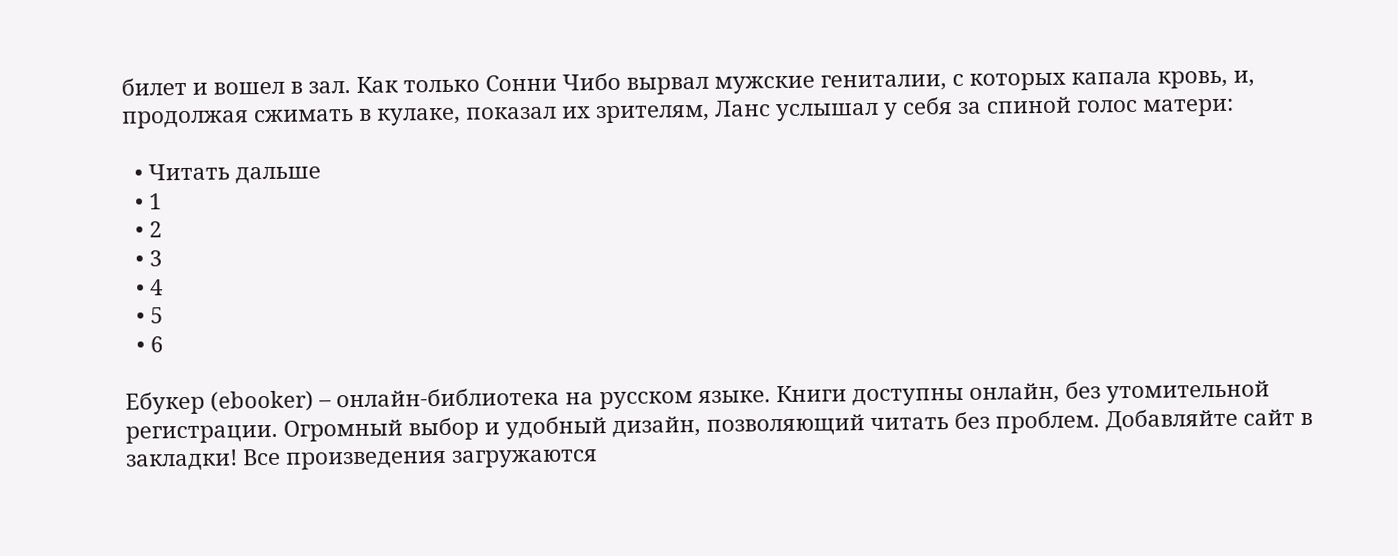билет и вошел в зал. Как только Сонни Чибо вырвал мужские гениталии, с которых капала кровь, и, продолжая сжимать в кулаке, показал их зрителям, Ланс услышал у себя за спиной голос матери:

  • Читать дальше
  • 1
  • 2
  • 3
  • 4
  • 5
  • 6

Ебукер (ebooker) – онлайн-библиотека на русском языке. Книги доступны онлайн, без утомительной регистрации. Огромный выбор и удобный дизайн, позволяющий читать без проблем. Добавляйте сайт в закладки! Все произведения загружаются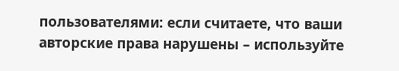пользователями: если считаете, что ваши авторские права нарушены – используйте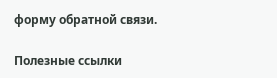форму обратной связи.

Полезные ссылки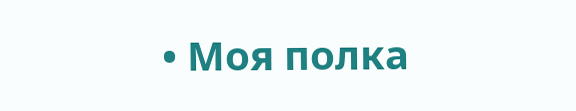• Моя полка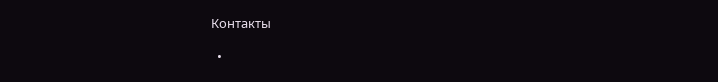Контакты

  •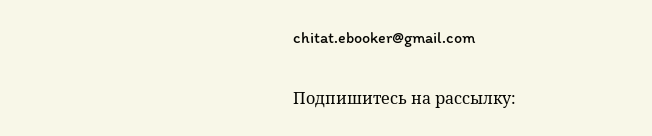chitat.ebooker@gmail.com

Подпишитесь на рассылку: